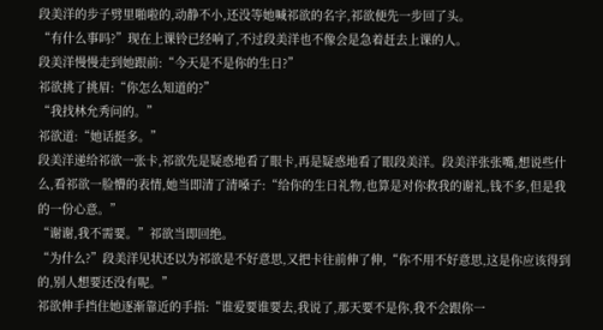段美洋的步子劈里啪啦的,动静不小,还没等她喊祁欲的名字,祁欲便先一步回了头。
“有什么事吗?”现在上课铃已经响了,不过段美洋也不像会是急着赶去上课的人。
段美洋慢慢走到她跟前:“今天是不是你的生日?”
祁欲挑了挑眉:“你怎么知道的?”
“我找林允秀问的。”
祁欲道:“她话挺多。”
段美洋递给祁欲一张卡,祁欲先是疑惑地看了眼卡,再是疑惑地看了眼段美洋。段美洋张张嘴,想说些什么,看祁欲一脸懵的表情,她当即清了清嗓子:“给你的生日礼物,也算是对你救我的谢礼,钱不多,但是我的一份心意。”
“谢谢,我不需要。”祁欲当即回绝。
“为什么?”段美洋见状还以为祁欲是不好意思,又把卡往前伸了伸,“你不用不好意思,这是你应该得到的,别人想要还没有呢。”
祁欲伸手挡住她逐渐靠近的手指:“谁爱要谁要去,我说了,那天要不是你,我不会跟你一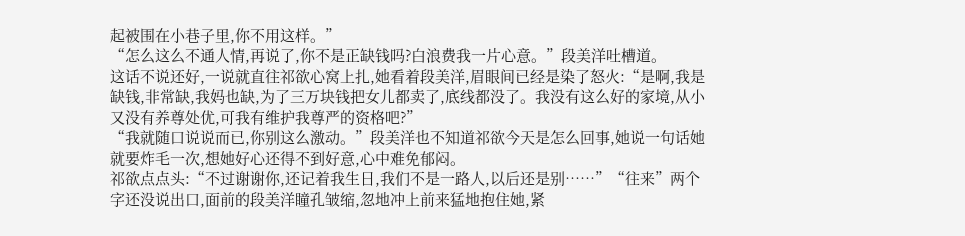起被围在小巷子里,你不用这样。”
“怎么这么不通人情,再说了,你不是正缺钱吗?白浪费我一片心意。”段美洋吐槽道。
这话不说还好,一说就直往祁欲心窝上扎,她看着段美洋,眉眼间已经是染了怒火:“是啊,我是缺钱,非常缺,我妈也缺,为了三万块钱把女儿都卖了,底线都没了。我没有这么好的家境,从小又没有养尊处优,可我有维护我尊严的资格吧?”
“我就随口说说而已,你别这么激动。”段美洋也不知道祁欲今天是怎么回事,她说一句话她就要炸毛一次,想她好心还得不到好意,心中难免郁闷。
祁欲点点头:“不过谢谢你,还记着我生日,我们不是一路人,以后还是别……”“往来”两个字还没说出口,面前的段美洋瞳孔皱缩,忽地冲上前来猛地抱住她,紧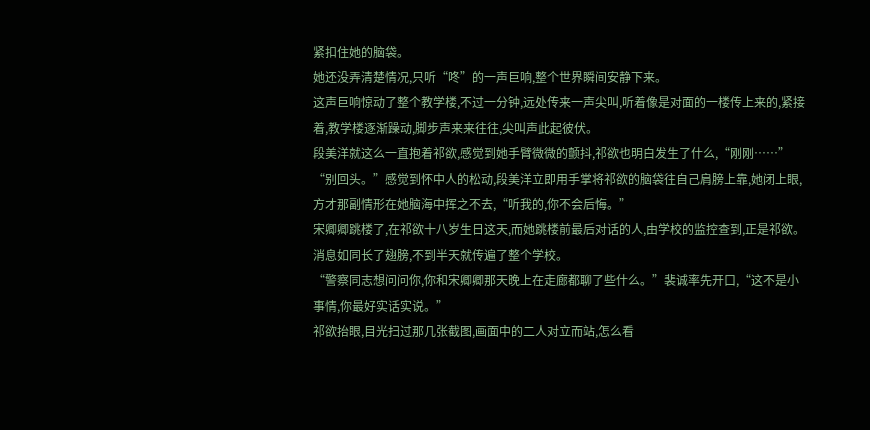紧扣住她的脑袋。
她还没弄清楚情况,只听“咚”的一声巨响,整个世界瞬间安静下来。
这声巨响惊动了整个教学楼,不过一分钟,远处传来一声尖叫,听着像是对面的一楼传上来的,紧接着,教学楼逐渐躁动,脚步声来来往往,尖叫声此起彼伏。
段美洋就这么一直抱着祁欲,感觉到她手臂微微的颤抖,祁欲也明白发生了什么,“刚刚……”
“别回头。”感觉到怀中人的松动,段美洋立即用手掌将祁欲的脑袋往自己肩膀上靠,她闭上眼,方才那副情形在她脑海中挥之不去,“听我的,你不会后悔。”
宋卿卿跳楼了,在祁欲十八岁生日这天,而她跳楼前最后对话的人,由学校的监控查到,正是祁欲。
消息如同长了翅膀,不到半天就传遍了整个学校。
“警察同志想问问你,你和宋卿卿那天晚上在走廊都聊了些什么。”裴诚率先开口,“这不是小事情,你最好实话实说。”
祁欲抬眼,目光扫过那几张截图,画面中的二人对立而站,怎么看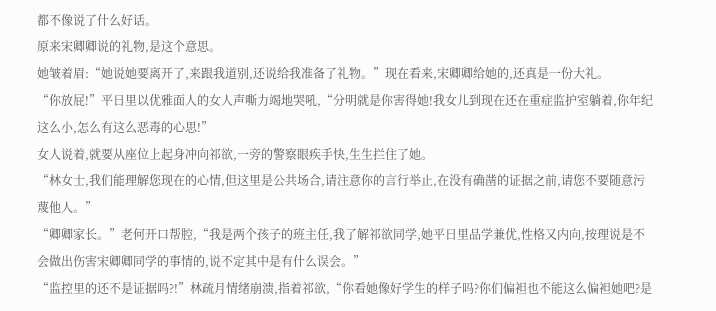都不像说了什么好话。
原来宋卿卿说的礼物,是这个意思。
她皱着眉:“她说她要离开了,来跟我道别,还说给我准备了礼物。”现在看来,宋卿卿给她的,还真是一份大礼。
“你放屁!”平日里以优雅面人的女人声嘶力竭地哭吼,“分明就是你害得她!我女儿到现在还在重症监护室躺着,你年纪这么小,怎么有这么恶毒的心思!”
女人说着,就要从座位上起身冲向祁欲,一旁的警察眼疾手快,生生拦住了她。
“林女士,我们能理解您现在的心情,但这里是公共场合,请注意你的言行举止,在没有确凿的证据之前,请您不要随意污蔑他人。”
“卿卿家长。”老何开口帮腔,“我是两个孩子的班主任,我了解祁欲同学,她平日里品学兼优,性格又内向,按理说是不会做出伤害宋卿卿同学的事情的,说不定其中是有什么误会。”
“监控里的还不是证据吗?!”林疏月情绪崩溃,指着祁欲,“你看她像好学生的样子吗?你们偏袒也不能这么偏袒她吧?是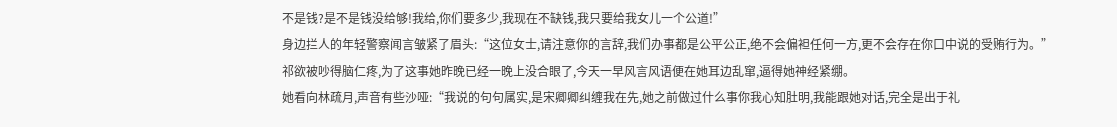不是钱?是不是钱没给够!我给,你们要多少,我现在不缺钱,我只要给我女儿一个公道!”
身边拦人的年轻警察闻言皱紧了眉头:“这位女士,请注意你的言辞,我们办事都是公平公正,绝不会偏袒任何一方,更不会存在你口中说的受贿行为。”
祁欲被吵得脑仁疼,为了这事她昨晚已经一晚上没合眼了,今天一早风言风语便在她耳边乱窜,逼得她神经紧绷。
她看向林疏月,声音有些沙哑:“我说的句句属实,是宋卿卿纠缠我在先,她之前做过什么事你我心知肚明,我能跟她对话,完全是出于礼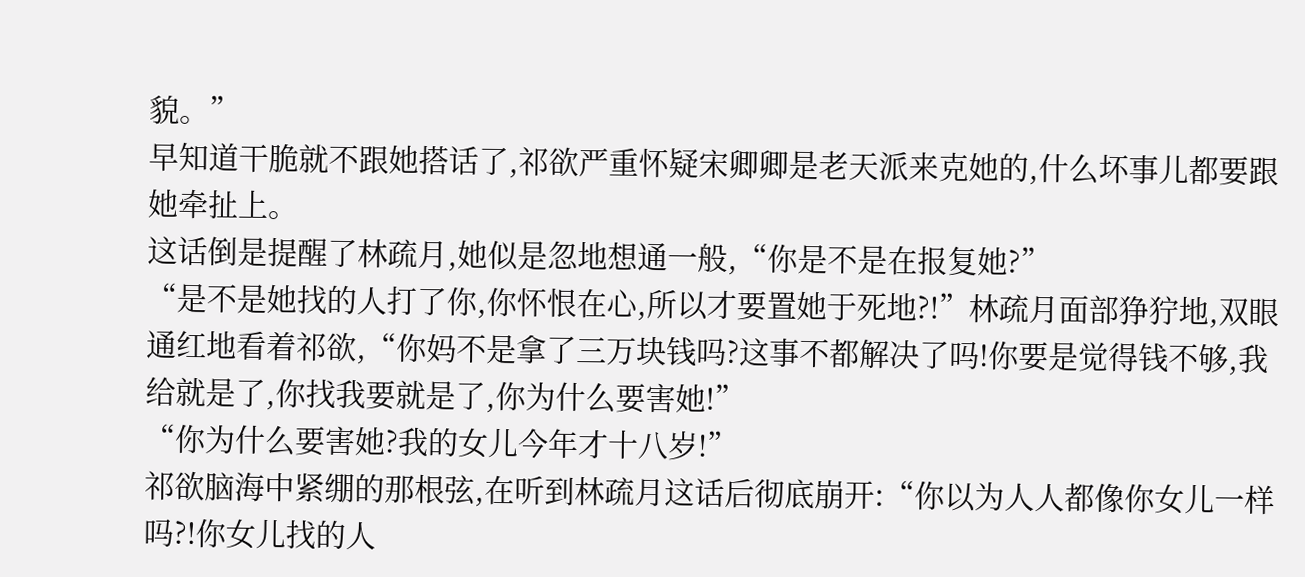貌。”
早知道干脆就不跟她搭话了,祁欲严重怀疑宋卿卿是老天派来克她的,什么坏事儿都要跟她牵扯上。
这话倒是提醒了林疏月,她似是忽地想通一般,“你是不是在报复她?”
“是不是她找的人打了你,你怀恨在心,所以才要置她于死地?!”林疏月面部狰狞地,双眼通红地看着祁欲,“你妈不是拿了三万块钱吗?这事不都解决了吗!你要是觉得钱不够,我给就是了,你找我要就是了,你为什么要害她!”
“你为什么要害她?我的女儿今年才十八岁!”
祁欲脑海中紧绷的那根弦,在听到林疏月这话后彻底崩开:“你以为人人都像你女儿一样吗?!你女儿找的人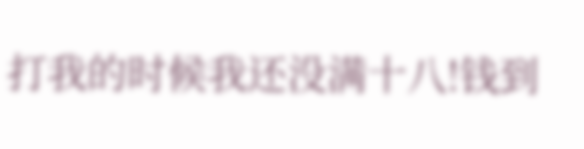打我的时候我还没满十八!钱到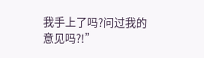我手上了吗?问过我的意见吗?!”